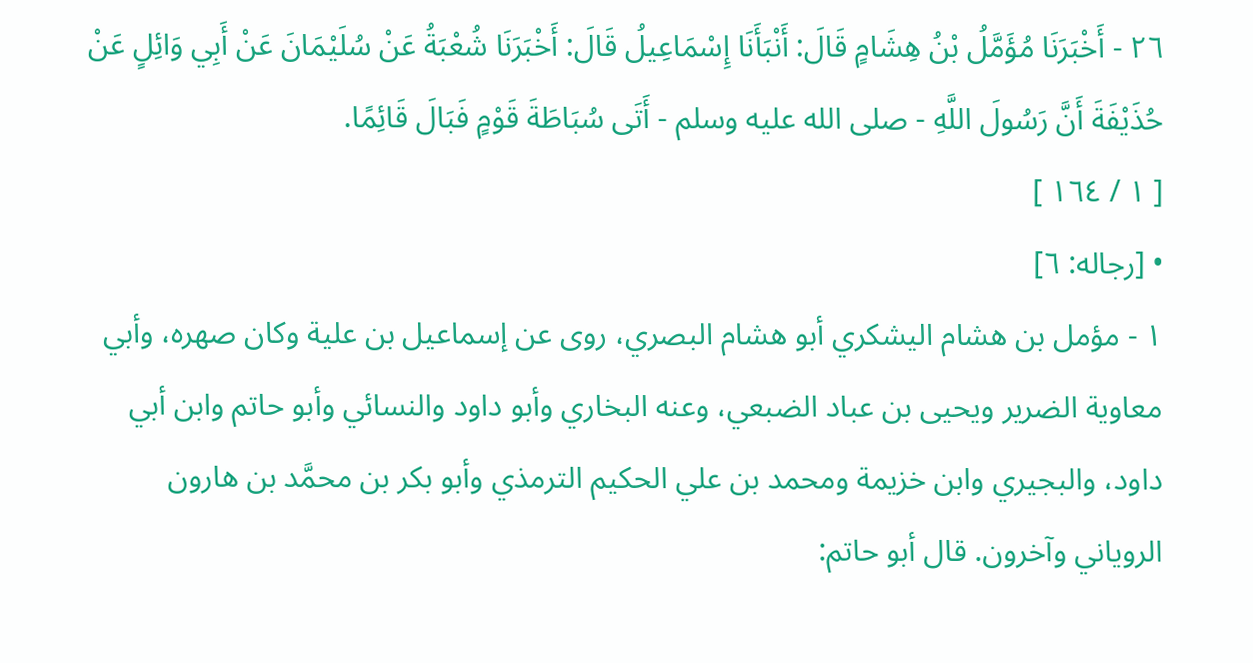٢٦ - أَخْبَرَنَا مُؤَمَّلُ بْنُ هِشَامٍ قَالَ: أَنْبَأَنَا إِسْمَاعِيلُ قَالَ: أَخْبَرَنَا شُعْبَةُ عَنْ سُلَيْمَانَ عَنْ أَبِي وَائِلٍ عَنْ حُذَيْفَةَ أَنَّ رَسُولَ اللَّهِ - صلى الله عليه وسلم - أَتَى سُبَاطَةَ قَوْمٍ فَبَالَ قَائِمًا.
[ ١ / ١٦٤ ]
• [رجاله: ٦]
١ - مؤمل بن هشام اليشكري أبو هشام البصري، روى عن إسماعيل بن علية وكان صهره، وأبي معاوية الضرير ويحيى بن عباد الضبعي، وعنه البخاري وأبو داود والنسائي وأبو حاتم وابن أبي داود، والبجيري وابن خزيمة ومحمد بن علي الحكيم الترمذي وأبو بكر بن محمَّد بن هارون الروياني وآخرون. قال أبو حاتم: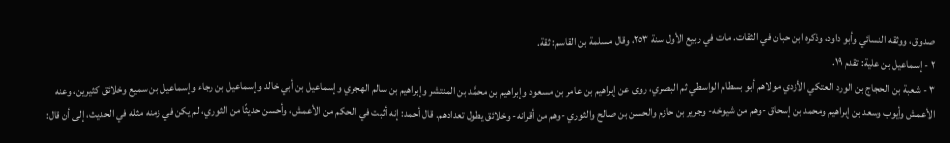صدوق، ووثقه النسائي وأبو داود، وذكره ابن حبان في الثقات. مات في ربيع الأول سنة ٢٥٣، وقال مسلمة بن القاسم: ثقة.
٢ - إسماعيل بن علية: تقدم ١٩.
٣ - شعبة بن الحجاج بن الورد العتكي الأزدي مولاهم أبو بسطام الواسطي ثم البصري، روى عن إبراهيم بن عامر بن مسعود وإبراهيم بن محمَّد بن المنتشر وإبراهيم بن سالم الهجري وإسماعيل بن أبي خالد وإسماعيل بن رجاء وإسماعيل بن سميع وخلائق كثيرين، وعنه الأعمش وأيوب وسعد بن إبراهيم ومحمد بن إسحاق -وهم من شيوخه- وجرير بن حازم والحسن بن صالح والثوري -وهم من أقرانه- وخلائق يطول تعدادهم. قال أحمد: إنه أثبت في الحكم من الأعمش، وأحسن حديثًا من الثوري، لم يكن في زمنه مثله في الحديث، إلى أن قال: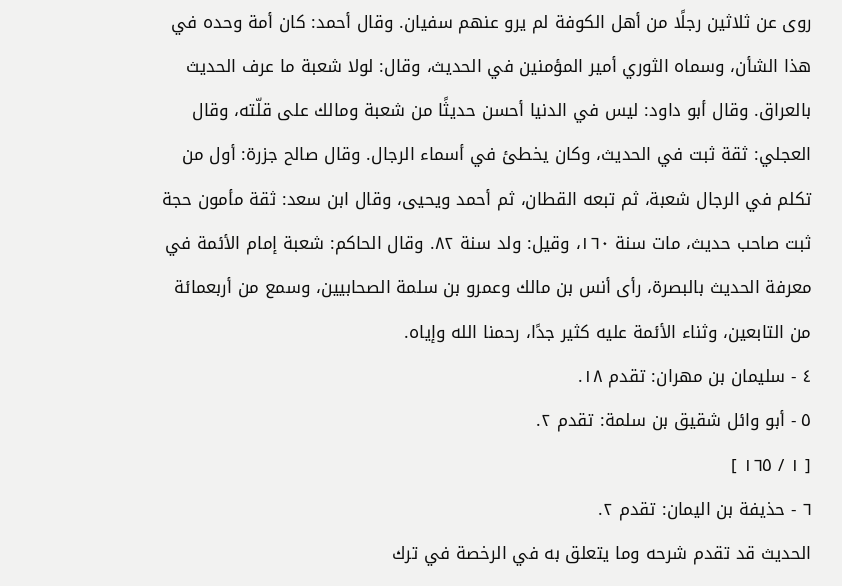روى عن ثلاثين رجلًا من أهل الكوفة لم يرو عنهم سفيان. وقال أحمد: كان أمة وحده في هذا الشأن، وسماه الثوري أمير المؤمنين في الحديث، وقال: لولا شعبة ما عرف الحديث بالعراق. وقال أبو داود: ليس في الدنيا أحسن حديثًا من شعبة ومالك على قلّته، وقال العجلي: ثقة ثبت في الحديث، وكان يخطئ في أسماء الرجال. وقال صالح جزرة: أول من تكلم في الرجال شعبة، ثم تبعه القطان، ثم أحمد ويحيى، وقال ابن سعد: ثقة مأمون حجة ثبت صاحب حديث، مات سنة ١٦٠، وقيل: ولد سنة ٨٢. وقال الحاكم: شعبة إمام الأئمة في معرفة الحديث بالبصرة، رأى أنس بن مالك وعمرو بن سلمة الصحابيين، وسمع من أربعمائة من التابعين، وثناء الأئمة عليه كثير جدًا، رحمنا الله وإياه.
٤ - سليمان بن مهران: تقدم ١٨.
٥ - أبو وائل شقيق بن سلمة: تقدم ٢.
[ ١ / ١٦٥ ]
٦ - حذيفة بن اليمان: تقدم ٢.
الحديث قد تقدم شرحه وما يتعلق به في الرخصة في ترك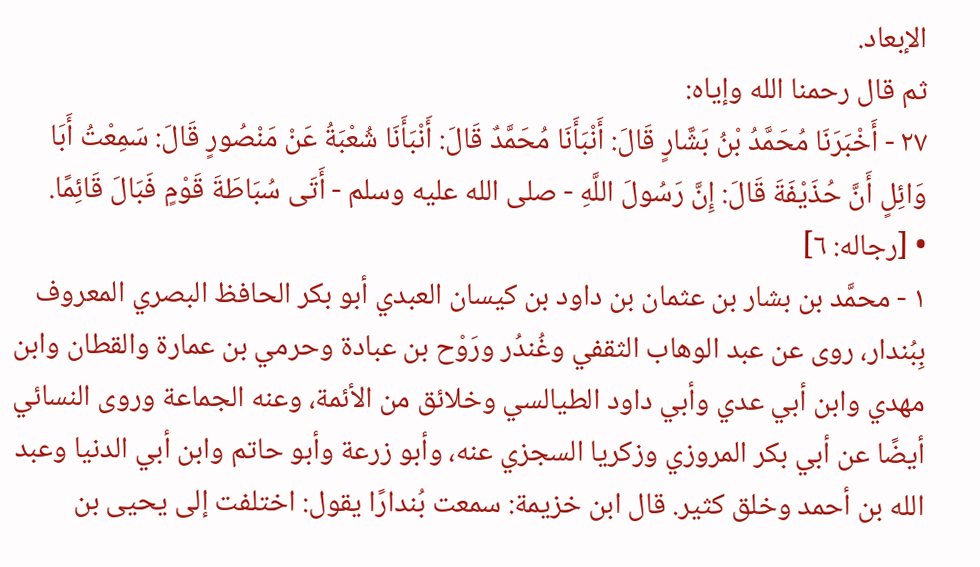الإبعاد.
ثم قال رحمنا الله وإياه:
٢٧ - أَخْبَرَنَا مُحَمَّدُ بْنُ بَشَّارٍ قَالَ: أَنْبَأَنَا مُحَمَّدٌ قَالَ: أَنْبَأَنَا شُعْبَةُ عَنْ مَنْصُورٍ قَالَ: سَمِعْتُ أَبَا وَائِلٍ أَنَّ حُذَيْفَةَ قَالَ: إِنَّ رَسُولَ اللَّهِ - صلى الله عليه وسلم - أَتَى سُبَاطَةَ قَوْمٍ فَبَالَ قَائِمًا.
• [رجاله: ٦]
١ - محمَّد بن بشار بن عثمان بن داود بن كيسان العبدي أبو بكر الحافظ البصري المعروف بِبُندار، روى عن عبد الوهاب الثقفي وغُندُر ورَوْح بن عبادة وحرمي بن عمارة والقطان وابن مهدي وابن أبي عدي وأبي داود الطيالسي وخلائق من الأئمة، وعنه الجماعة وروى النسائي أيضًا عن أبي بكر المروزي وزكريا السجزي عنه، وأبو زرعة وأبو حاتم وابن أبي الدنيا وعبد الله بن أحمد وخلق كثير. قال ابن خزيمة: سمعت بُندارًا يقول: اختلفت إلى يحيى بن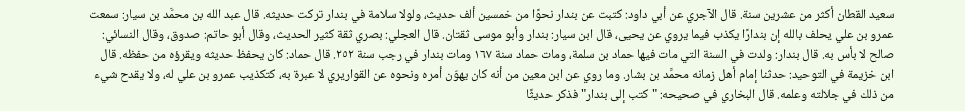سعيد القطان أكثر من عشرين سنة. قال الآجري عن أبي داود: كتبت عن بندار نحوًا من خمسين ألف حديث، ولولا سلامة في بندار تركت حديثه. قال عبد الله بن محمَّد بن سيار: سمعت عمرو بن علي يحلف بالله إن بندارًا يكذب فيما يروي عن يحيى، قال ابن سيار: بندار وأبو موسى ثقتان. قال العجلي: بصري ثقة كثير الحديث، وقال أبو حاتم: صدوق، وقال النسائي: صالح لا بأس به. قال بندار: ولدت في السنة التي مات فيها حماد بن سلمة، ومات حماد سنة ١٦٧ ومات بندار في رجب سنة ٢٥٢. قال حماد: كان يحفظ حديثه ويقرؤه من حفظه. قال ابن خزيمة في التوحيد: حدثنا إمام أهل زمانه محمَّد بن بشار. وما روي عن ابن معين من أنه كان يهوّن أمره ونحوه عن القواريري لا عبرة به، كتكذيب عمرو بن علي له، ولا يقدح شيء من ذلك في جلالته وعلمه. قال البخاري في صحيحه: "كتب إلى بندار" فذكر حديثًا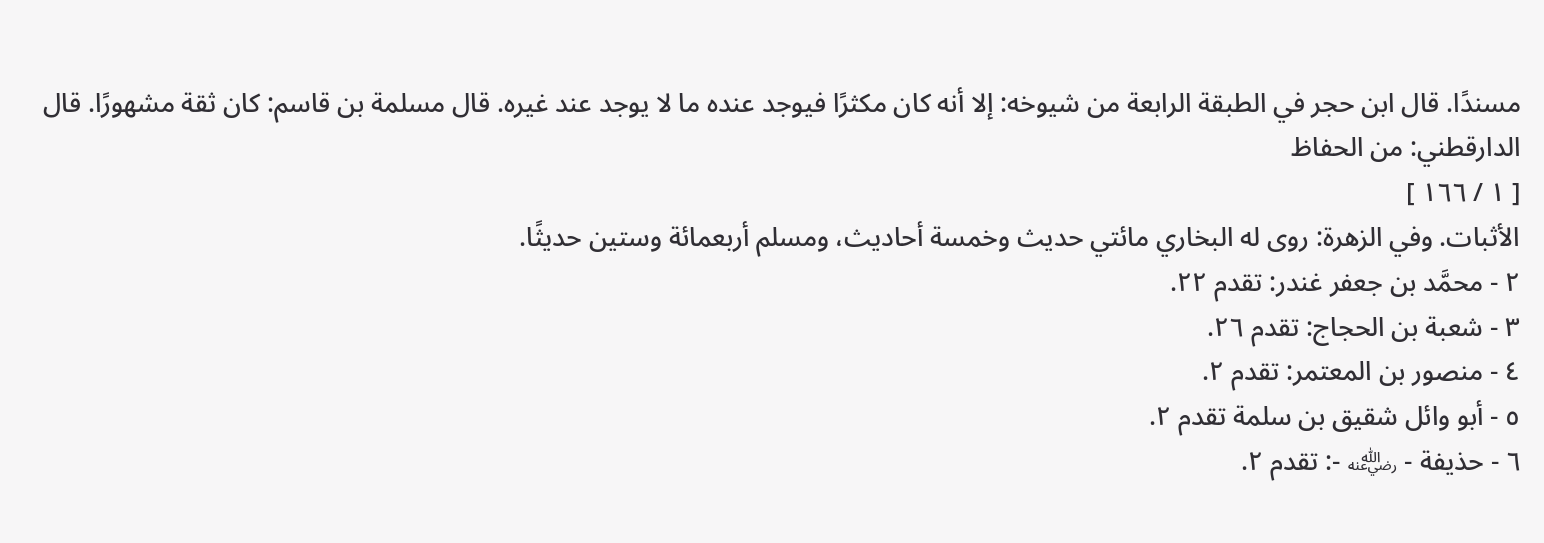مسندًا. قال ابن حجر في الطبقة الرابعة من شيوخه: إلا أنه كان مكثرًا فيوجد عنده ما لا يوجد عند غيره. قال مسلمة بن قاسم: كان ثقة مشهورًا. قال الدارقطني: من الحفاظ
[ ١ / ١٦٦ ]
الأثبات. وفي الزهرة: روى له البخاري مائتي حديث وخمسة أحاديث، ومسلم أربعمائة وستين حديثًا.
٢ - محمَّد بن جعفر غندر: تقدم ٢٢.
٣ - شعبة بن الحجاج: تقدم ٢٦.
٤ - منصور بن المعتمر: تقدم ٢.
٥ - أبو وائل شقيق بن سلمة تقدم ٢.
٦ - حذيفة - ﵁ -: تقدم ٢.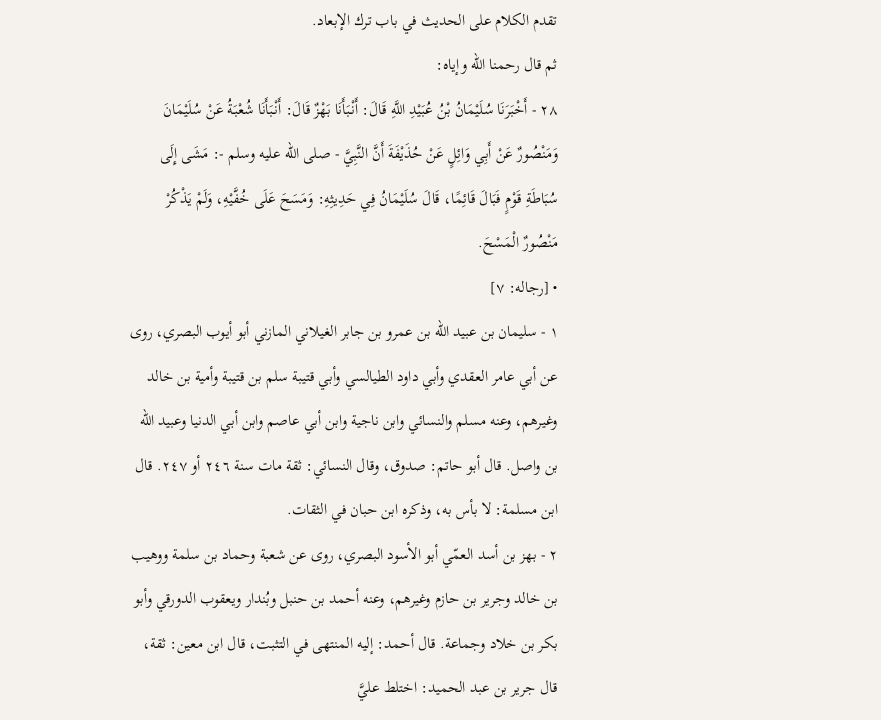تقدم الكلام على الحديث في باب ترك الإبعاد.
ثم قال رحمنا الله وإياه:
٢٨ - أَخْبَرَنَا سُلَيْمَانُ بْنُ عُبَيْدِ اللَّهِ قَالَ: أَنْبَأَنَا بَهْزٌ قَالَ: أَنْبَأَنَا شُعْبَةُ عَنْ سُلَيْمَانَ وَمَنْصُورٌ عَنْ أَبِي وَائِلٍ عَنْ حُذَيْفَةَ أَنَّ النَّبِيَّ - صلى الله عليه وسلم -: مَشَى إِلَى سُبَاطَةِ قَوْمٍ فَبَالَ قَائِمًا، قَالَ سُلَيْمَانُ فِي حَدِيثِهِ: وَمَسَحَ عَلَى خُفَّيْهِ، وَلَمْ يَذْكُرْ مَنْصُورٌ الْمَسْحَ.
• [رجاله: ٧]
١ - سليمان بن عبيد الله بن عمرو بن جابر الغيلاني المازني أبو أيوب البصري، روى عن أبي عامر العقدي وأبي داود الطيالسي وأبي قتيبة سلم بن قتيبة وأمية بن خالد وغيرهم، وعنه مسلم والنسائي وابن ناجية وابن أبي عاصم وابن أبي الدنيا وعبيد الله بن واصل. قال أبو حاتم: صدوق، وقال النسائي: ثقة مات سنة ٢٤٦ أو ٢٤٧. قال ابن مسلمة: لا بأس به، وذكره ابن حبان في الثقات.
٢ - بهز بن أسد العمّي أبو الأسود البصري، روى عن شعبة وحماد بن سلمة ووهيب بن خالد وجرير بن حازم وغيرهم، وعنه أحمد بن حنبل وبُندار ويعقوب الدورقي وأبو بكر بن خلاد وجماعة. قال أحمد: إليه المنتهى في التثبت، قال ابن معين: ثقة، قال جرير بن عبد الحميد: اختلط عليَّ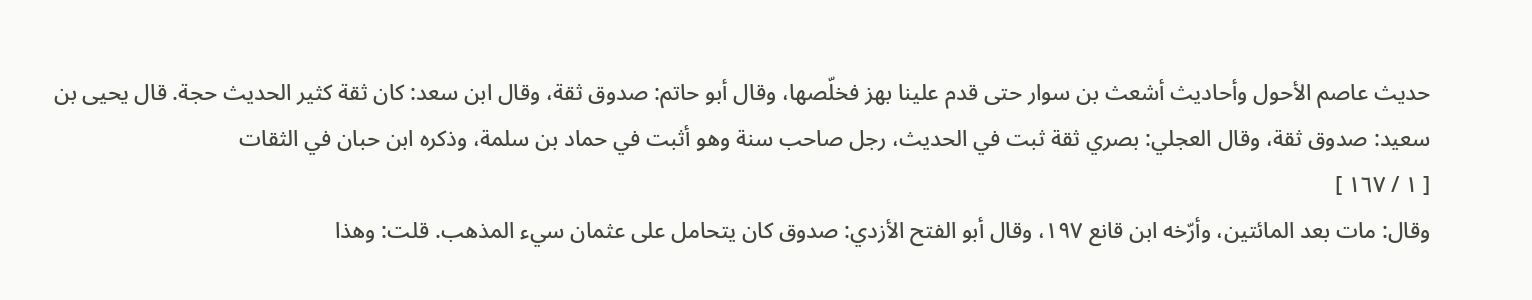حديث عاصم الأحول وأحاديث أشعث بن سوار حتى قدم علينا بهز فخلّصها، وقال أبو حاتم: صدوق ثقة، وقال ابن سعد: كان ثقة كثير الحديث حجة. قال يحيى بن سعيد: صدوق ثقة، وقال العجلي: بصري ثقة ثبت في الحديث، رجل صاحب سنة وهو أثبت في حماد بن سلمة، وذكره ابن حبان في الثقات
[ ١ / ١٦٧ ]
وقال: مات بعد المائتين، وأرّخه ابن قانع ١٩٧، وقال أبو الفتح الأزدي: صدوق كان يتحامل على عثمان سيء المذهب. قلت: وهذا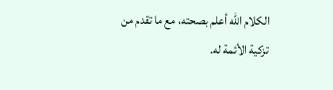الكلام الله أعلم بصحته، مع ما تقدم من تزكية الأئمة له.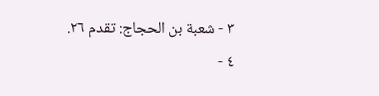٣ - شعبة بن الحجاج: تقدم ٢٦.
٤ -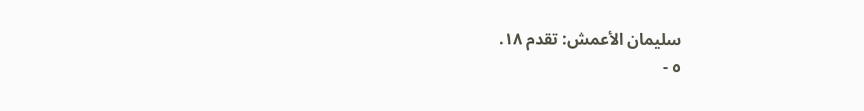سليمان الأعمش: تقدم ١٨.
٥ -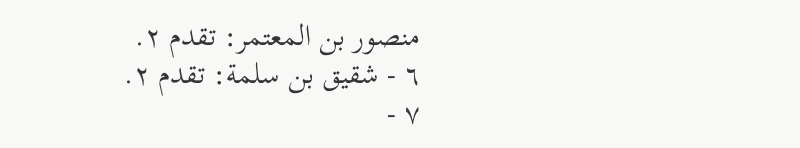منصور بن المعتمر: تقدم ٢.
٦ - شقيق بن سلمة: تقدم ٢.
٧ -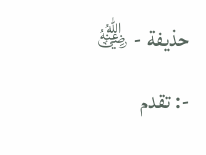حذيفة - ﵁ -: تقدم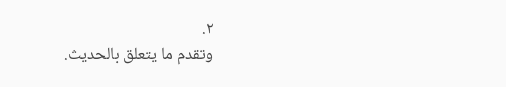٢.
وتقدم ما يتعلق بالحديث.